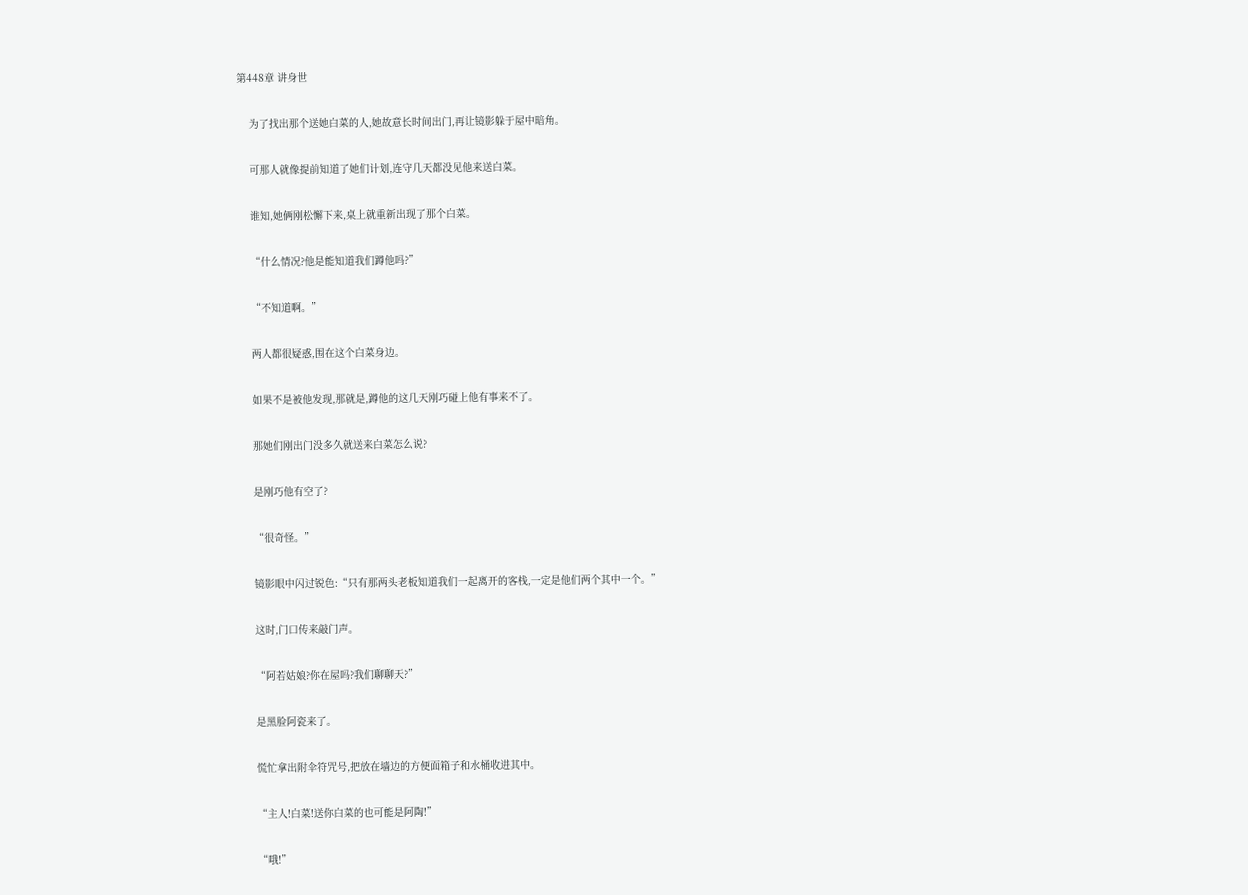第448章 讲身世

    为了找出那个送她白菜的人,她故意长时间出门,再让镜影躲于屋中暗角。

    可那人就像提前知道了她们计划,连守几天都没见他来送白菜。

    谁知,她俩刚松懈下来,桌上就重新出现了那个白菜。

    “什么情况?他是能知道我们蹲他吗?”

    “不知道啊。”

    两人都很疑惑,围在这个白菜身边。

    如果不是被他发现,那就是,蹲他的这几天刚巧碰上他有事来不了。

    那她们刚出门没多久就送来白菜怎么说?

    是刚巧他有空了?

    “很奇怪。”

    镜影眼中闪过锐色:“只有那两头老板知道我们一起离开的客栈,一定是他们两个其中一个。”

    这时,门口传来敲门声。

    “阿若姑娘?你在屋吗?我们聊聊天?”

    是黑脸阿瓷来了。

    慌忙拿出附伞符咒号,把放在墙边的方便面箱子和水桶收进其中。

    “主人!白菜!送你白菜的也可能是阿陶!”

    “哦!”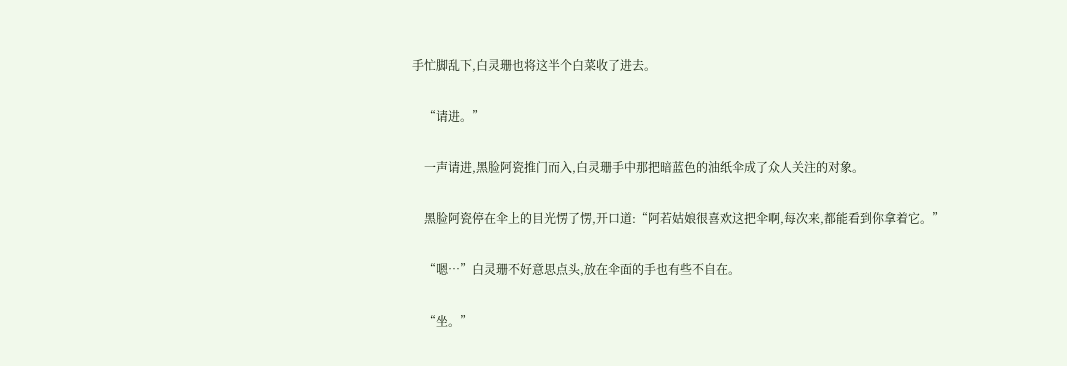手忙脚乱下,白灵珊也将这半个白菜收了进去。

    “请进。”

    一声请进,黑脸阿瓷推门而入,白灵珊手中那把暗蓝色的油纸伞成了众人关注的对象。

    黑脸阿瓷停在伞上的目光愣了愣,开口道:“阿若姑娘很喜欢这把伞啊,每次来,都能看到你拿着它。”

    “嗯…”白灵珊不好意思点头,放在伞面的手也有些不自在。

    “坐。”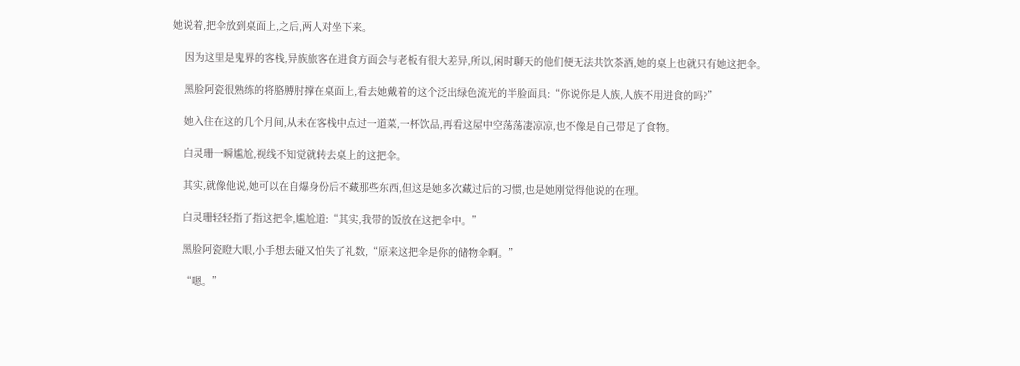她说着,把伞放到桌面上,之后,两人对坐下来。

    因为这里是鬼界的客栈,异族旅客在进食方面会与老板有很大差异,所以,闲时聊天的他们便无法共饮茶酒,她的桌上也就只有她这把伞。

    黑脸阿瓷很熟练的将胳膊肘撑在桌面上,看去她戴着的这个泛出绿色流光的半脸面具:“你说你是人族,人族不用进食的吗?”

    她入住在这的几个月间,从未在客栈中点过一道菜,一杯饮品,再看这屋中空荡荡凄凉凉,也不像是自己带足了食物。

    白灵珊一瞬尴尬,视线不知觉就转去桌上的这把伞。

    其实,就像他说,她可以在自爆身份后不藏那些东西,但这是她多次藏过后的习惯,也是她刚觉得他说的在理。

    白灵珊轻轻指了指这把伞,尴尬道:“其实,我带的饭放在这把伞中。”

    黑脸阿瓷瞪大眼,小手想去碰又怕失了礼数,“原来这把伞是你的储物伞啊。”

    “嗯。”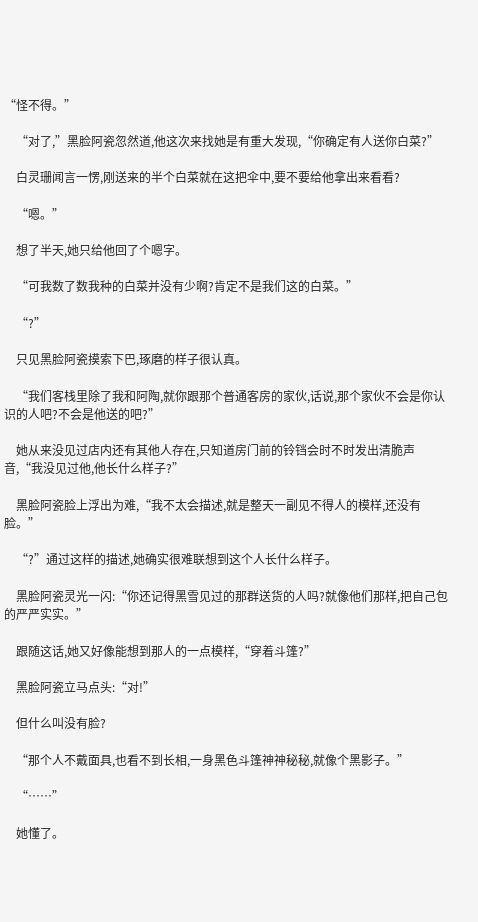“怪不得。”

    “对了,”黑脸阿瓷忽然道,他这次来找她是有重大发现,“你确定有人送你白菜?”

    白灵珊闻言一愣,刚送来的半个白菜就在这把伞中,要不要给他拿出来看看?

    “嗯。”

    想了半天,她只给他回了个嗯字。

    “可我数了数我种的白菜并没有少啊?肯定不是我们这的白菜。”

    “?”

    只见黑脸阿瓷摸索下巴,琢磨的样子很认真。

    “我们客栈里除了我和阿陶,就你跟那个普通客房的家伙,话说,那个家伙不会是你认识的人吧?不会是他送的吧?”

    她从来没见过店内还有其他人存在,只知道房门前的铃铛会时不时发出清脆声音,“我没见过他,他长什么样子?”

    黑脸阿瓷脸上浮出为难,“我不太会描述,就是整天一副见不得人的模样,还没有脸。”

    “?”通过这样的描述,她确实很难联想到这个人长什么样子。

    黑脸阿瓷灵光一闪:“你还记得黑雪见过的那群送货的人吗?就像他们那样,把自己包的严严实实。”

    跟随这话,她又好像能想到那人的一点模样,“穿着斗篷?”

    黑脸阿瓷立马点头:“对!”

    但什么叫没有脸?

    “那个人不戴面具,也看不到长相,一身黑色斗篷神神秘秘,就像个黑影子。”

    “……”

    她懂了。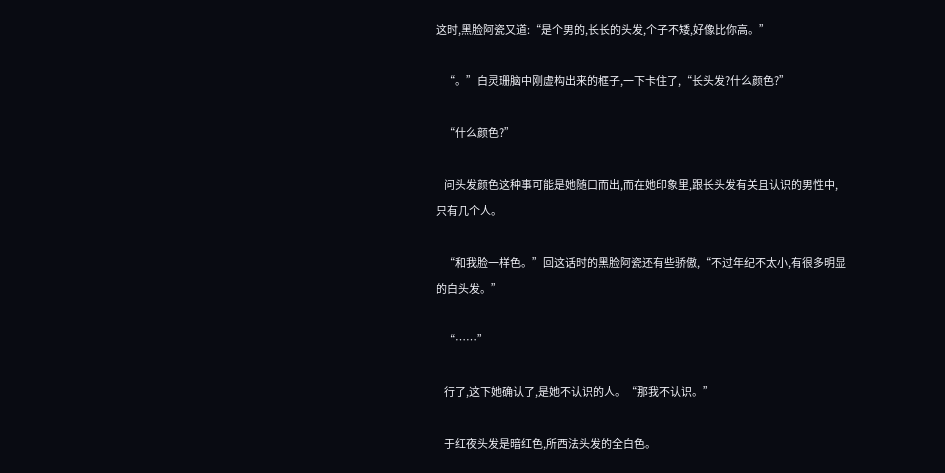这时,黑脸阿瓷又道:“是个男的,长长的头发,个子不矮,好像比你高。”

    “。”白灵珊脑中刚虚构出来的框子,一下卡住了,“长头发?什么颜色?”

    “什么颜色?”

    问头发颜色这种事可能是她随口而出,而在她印象里,跟长头发有关且认识的男性中,只有几个人。

    “和我脸一样色。”回这话时的黑脸阿瓷还有些骄傲,“不过年纪不太小,有很多明显的白头发。”

    “……”

    行了,这下她确认了,是她不认识的人。“那我不认识。”

    于红夜头发是暗红色,所西法头发的全白色。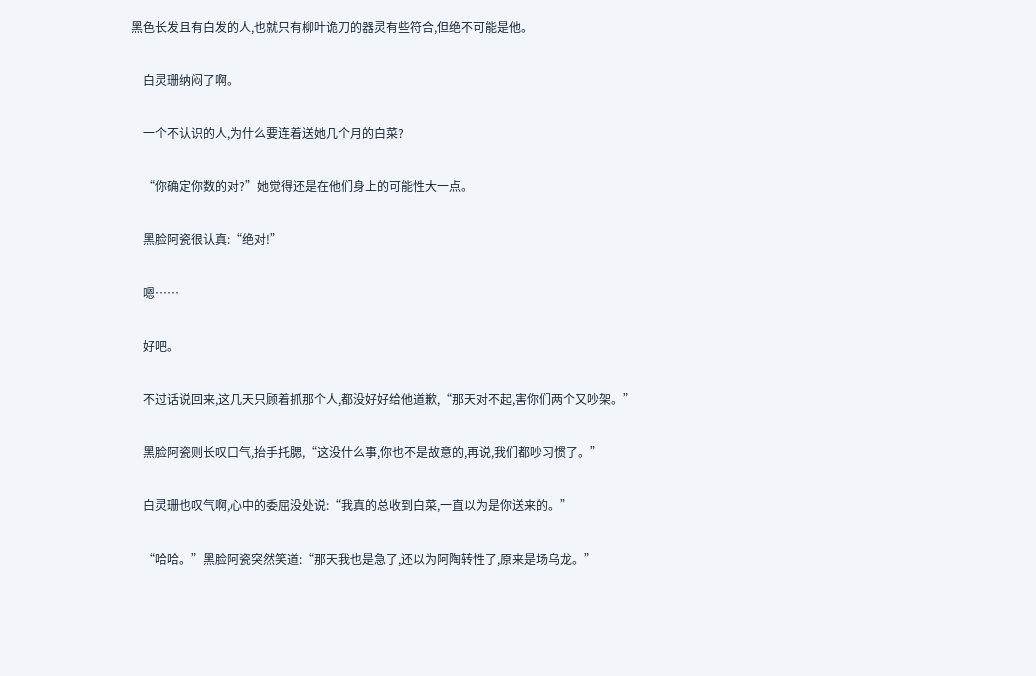黑色长发且有白发的人,也就只有柳叶诡刀的器灵有些符合,但绝不可能是他。

    白灵珊纳闷了啊。

    一个不认识的人,为什么要连着送她几个月的白菜?

    “你确定你数的对?”她觉得还是在他们身上的可能性大一点。

    黑脸阿瓷很认真:“绝对!”

    嗯……

    好吧。

    不过话说回来,这几天只顾着抓那个人,都没好好给他道歉,“那天对不起,害你们两个又吵架。”

    黑脸阿瓷则长叹口气,抬手托腮,“这没什么事,你也不是故意的,再说,我们都吵习惯了。”

    白灵珊也叹气啊,心中的委屈没处说:“我真的总收到白菜,一直以为是你送来的。”

    “哈哈。”黑脸阿瓷突然笑道:“那天我也是急了,还以为阿陶转性了,原来是场乌龙。”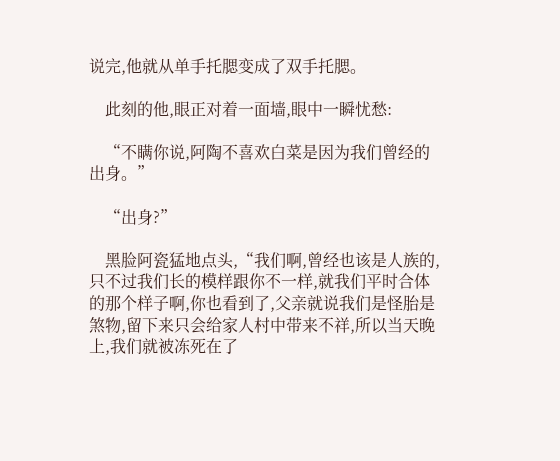说完,他就从单手托腮变成了双手托腮。

    此刻的他,眼正对着一面墙,眼中一瞬忧愁:

    “不瞒你说,阿陶不喜欢白菜是因为我们曾经的出身。”

    “出身?”

    黑脸阿瓷猛地点头,“我们啊,曾经也该是人族的,只不过我们长的模样跟你不一样,就我们平时合体的那个样子啊,你也看到了,父亲就说我们是怪胎是煞物,留下来只会给家人村中带来不祥,所以当天晚上,我们就被冻死在了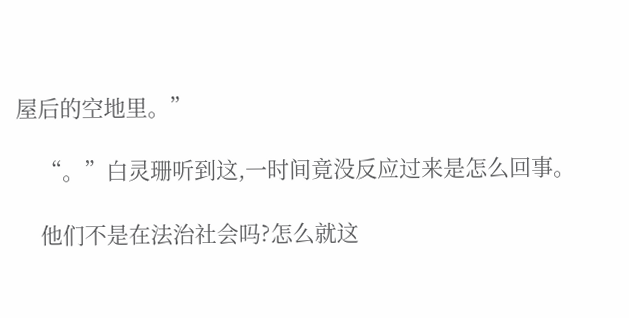屋后的空地里。”

    “。”白灵珊听到这,一时间竟没反应过来是怎么回事。

    他们不是在法治社会吗?怎么就这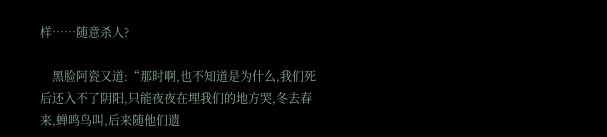样……随意杀人?

    黑脸阿瓷又道:“那时啊,也不知道是为什么,我们死后还入不了阴阳,只能夜夜在埋我们的地方哭,冬去春来,蝉鸣鸟叫,后来随他们遗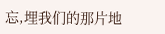忘,埋我们的那片地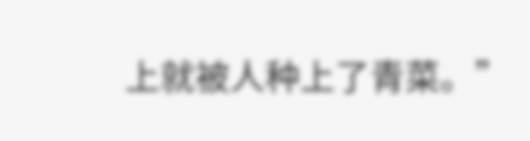上就被人种上了青菜。”